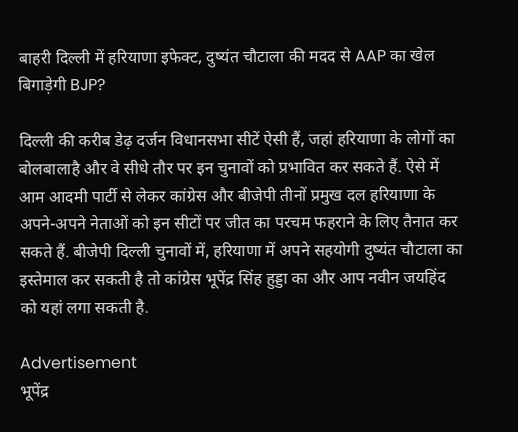बाहरी दिल्ली में हरियाणा इफेक्ट, दुष्यंत चौटाला की मदद से AAP का खेल बिगाड़ेगी BJP?

दिल्ली की करीब डेढ़ दर्जन विधानसभा सीटें ऐसी हैं, जहां हरियाणा के लोगों का बोलबालाहै और वे सीधे तौर पर इन चुनावों को प्रभावित कर सकते हैं. ऐसे में आम आदमी पार्टी से लेकर कांग्रेस और बीजेपी तीनों प्रमुख दल हरियाणा के अपने-अपने नेताओं को इन सीटों पर जीत का परचम फहराने के लिए तैनात कर सकते हैं. बीजेपी दिल्ली चुनावों में, हरियाणा में अपने सहयोगी दुष्यंत चौटाला का इस्तेमाल कर सकती है तो कांग्रेस भूपेंद्र सिंह हुड्डा का और आप नवीन जयहिंद को यहां लगा सकती है.

Advertisement
भूपेंद्र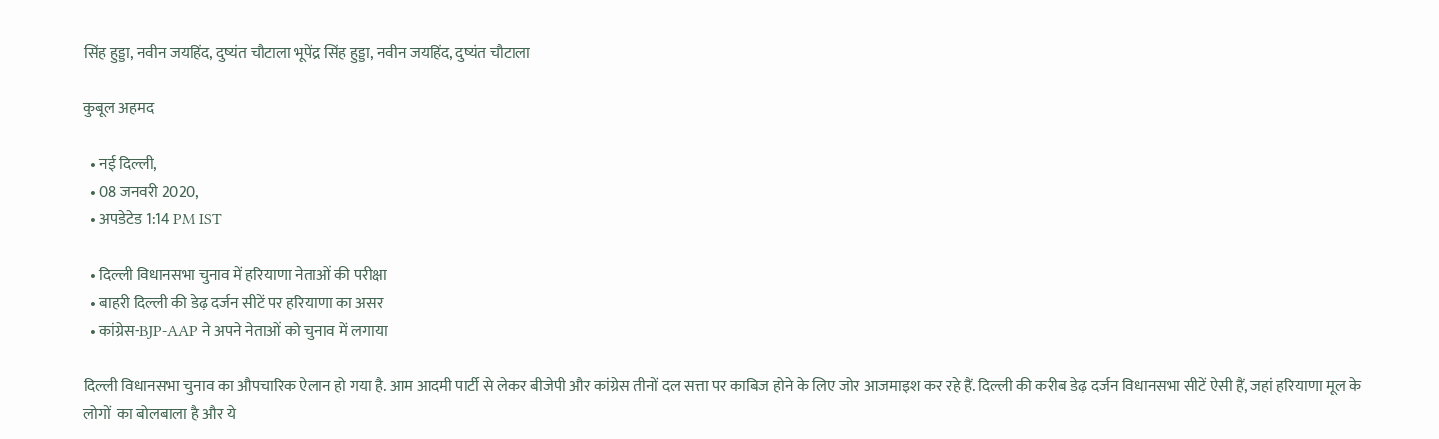सिंह हुड्डा, नवीन जयहिंद, दुष्यंत चौटाला भूपेंद्र सिंह हुड्डा, नवीन जयहिंद, दुष्यंत चौटाला

कुबूल अहमद

  • नई दिल्ली,
  • 08 जनवरी 2020,
  • अपडेटेड 1:14 PM IST

  • दिल्ली विधानसभा चुनाव में हरियाणा नेताओं की परीक्षा
  • बाहरी दिल्ली की डेढ़ दर्जन सीटें पर हरियाणा का असर
  • कांग्रेस-BJP-AAP ने अपने नेताओं को चुनाव में लगाया

दिल्ली विधानसभा चुनाव का औपचारिक ऐलान हो गया है. आम आदमी पार्टी से लेकर बीजेपी और कांग्रेस तीनों दल सत्ता पर काबिज होने के लिए जोर आजमाइश कर रहे हैं. दिल्ली की करीब डेढ़ दर्जन विधानसभा सीटें ऐसी हैं, जहां हरियाणा मूल के लोगों  का बोलबाला है और ये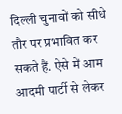दिल्ली चुनावों को सीधे तौर पर प्रभावित कर सकते हैं. ऐसे में आम आदमी पार्टी से लेकर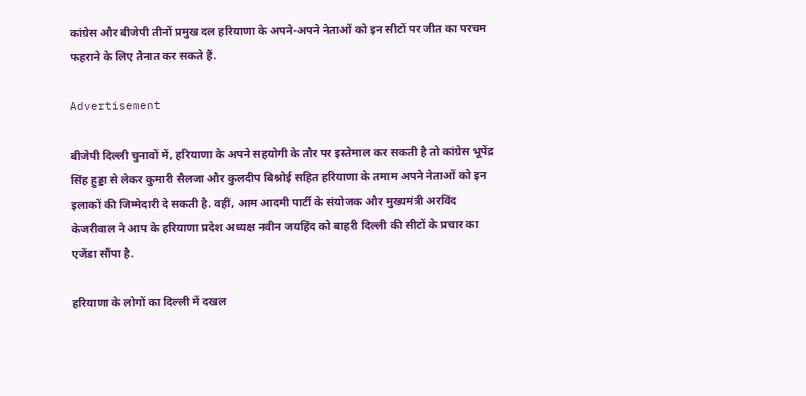कांग्रेस और बीजेपी तीनों प्रमुख दल हरियाणा के अपने-अपने नेताओं को इन सीटों पर जीत का परचम फहराने के लिए तैनात कर सकते हैं.

Advertisement

बीजेपी दिल्ली चुनावों में, हरियाणा के अपने सहयोगी के तौर पर इस्तेमाल कर सकती है तो कांग्रेस भूपेंद्र सिंह हुड्डा से लेकर कुमारी सैलजा और कुलदीप बिश्नोई सहित हरियाणा के तमाम अपने नेताओं को इन इलाकों की जिम्मेदारी दे सकती है. वहीं, आम आदमी पार्टी के संयोजक और मुख्यमंत्री अरविंद केजरीवाल ने आप के हरियाणा प्रदेश अध्यक्ष नवीन जयहिंद को बाहरी दिल्ली की सीटों के प्रचार का एजेंडा सौंपा है.

हरियाणा के लोगों का दिल्ली में दखल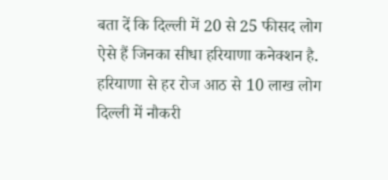बता दें कि दिल्ली में 20 से 25 फीसद लोग ऐसे हैं जिनका सीधा हरियाणा कनेक्शन है. हरियाणा से हर रोज आठ से 10 लाख लोग दिल्ली में नौकरी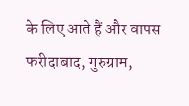के लिए आते हैं और वापस फरीदाबाद, गुरुग्राम,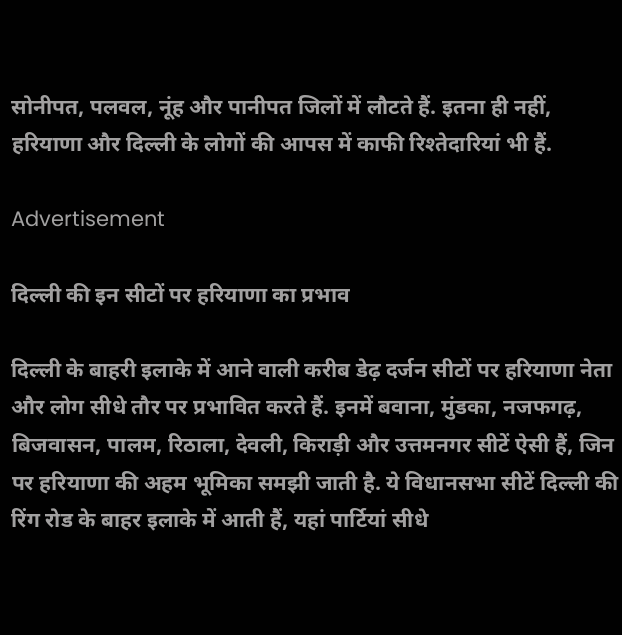सोनीपत, पलवल, नूंह और पानीपत जिलों में लौटते हैं. इतना ही नहीं, हरियाणा और दिल्ली के लोगों की आपस में काफी रिश्तेदारियां भी हैं.

Advertisement

दिल्ली की इन सीटों पर हरियाणा का प्रभाव

दिल्ली के बाहरी इलाके में आने वाली करीब डेढ़ दर्जन सीटों पर हरियाणा नेता और लोग सीधे तौर पर प्रभावित करते हैं. इनमें बवाना, मुंडका, नजफगढ़, बिजवासन, पालम, रिठाला, देवली, किराड़ी और उत्तमनगर सीटें ऐसी हैं, जिन पर हरियाणा की अहम भूमिका समझी जाती है. ये विधानसभा सीटें दिल्ली की रिंग रोड के बाहर इलाके में आती हैं, यहां पार्टियां सीधे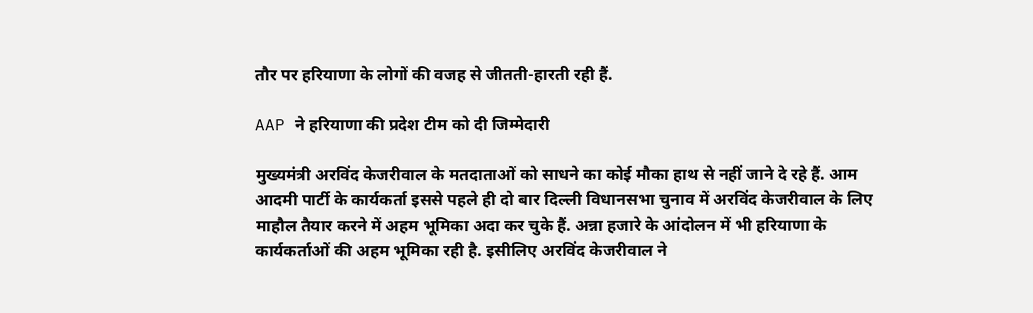तौर पर हरियाणा के लोगों की वजह से जीतती-हारती रही हैं.

AAP ने हरियाणा की प्रदेश टीम को दी जिम्मेदारी

मुख्यमंत्री अरविंद केजरीवाल के मतदाताओं को साधने का कोई मौका हाथ से नहीं जाने दे रहे हैं. आम आदमी पार्टी के कार्यकर्ता इससे पहले ही दो बार दिल्ली विधानसभा चुनाव में अरविंद केजरीवाल के लिए माहौल तैयार करने में अहम भूमिका अदा कर चुके हैं. अन्ना हजारे के आंदोलन में भी हरियाणा के कार्यकर्ताओं की अहम भूमिका रही है. इसीलिए अरविंद केजरीवाल ने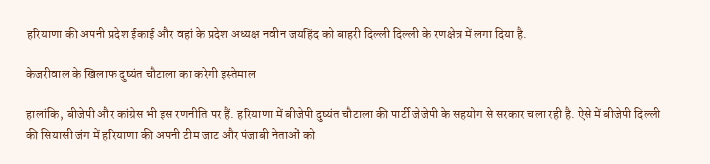हरियाणा की अपनी प्रदेश ईकाई और वहां के प्रदेश अध्यक्ष नवीन जयहिंद को बाहरी दिल्ली दिल्ली के रणक्षेत्र में लगा दिया है.

केजरीवाल के खिलाफ दुष्यंत चौटाला का करेगी इस्तेमाल

हालांकि, बीजेपी और कांग्रेस भी इस रणनीति पर हैं. हरियाणा में बीजेपी दुष्यंत चौटाला की पार्टी जेजेपी के सहयोग से सरकार चला रही है. ऐसे में बीजेपी दिल्ली की सियासी जंग में हरियाणा की अपनी टीम जाट और पंजाबी नेताओं को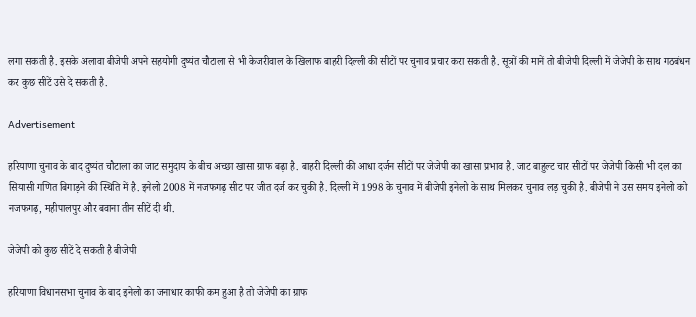लगा सकती है. इसके अलावा बीजेपी अपने सहयोगी दुष्यंत चौटाला से भी केजरीवाल के खिलाफ बाहरी दिल्ली की सीटों पर चुनाव प्रचार करा सकती है. सूत्रों की मानें तो बीजेपी दिल्ली में जेजेपी के साथ गठबंधन कर कुछ सीटें उसे दे सकती है.

Advertisement

हरियाणा चुनाव के बाद दुष्यंत चौटाला का जाट समुदाय के बीच अच्छा खासा ग्राफ बढ़ा है. बाहरी दिल्ली की आधा दर्जन सीटों पर जेजेपी का खासा प्रभाव है. जाट बाहुल्ट चार सीटों पर जेजेपी किसी भी दल का सियासी गणित बिगाड़ने की स्थिति में है. इनेलो 2008 में नजफगढ़ सीट पर जीत दर्ज कर चुकी है. दिल्ली में 1998 के चुनाव में बीजेपी इनेलो के साथ मिलकर चुनाव लड़ चुकी है. बीजेपी ने उस समय इनेलो को नजफगढ़, महीपालपुर और बवाना तीन सीटें दी थी.

जेजेपी को कुछ सीटें दे सकती है बीजेपी

हरियाणा विधानसभा चुनाव के बाद इनेलो का जनाधार काफी कम हुआ है तो जेजेपी का ग्राफ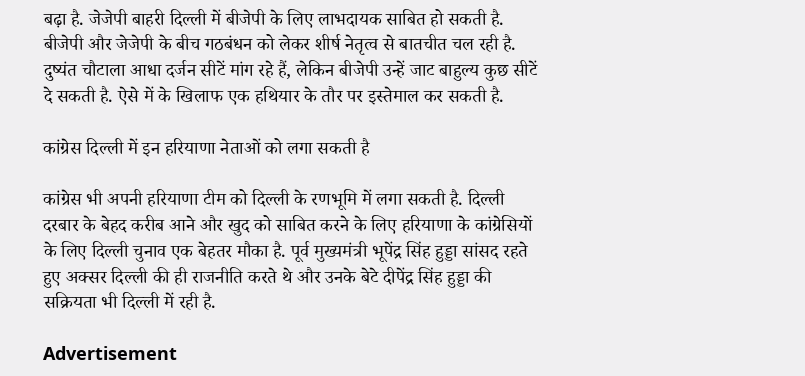बढ़ा है. जेजेपी बाहरी दिल्ली में बीजेपी के लिए लाभदायक साबित हो सकती है. बीजेपी और जेजेपी के बीच गठबंधन को लेकर शीर्ष नेतृत्व से बातचीत चल रही है. दुष्यंत चौटाला आधा दर्जन सीटें मांग रहे हैं, लेकिन बीजेपी उन्हें जाट बाहुल्य कुछ सीटें दे सकती है. ऐसे में के खिलाफ एक हथियार के तौर पर इस्तेमाल कर सकती है.

कांग्रेस दिल्ली में इन हरियाणा नेताओं को लगा सकती है

कांग्रेस भी अपनी हरियाणा टीम को दिल्ली के रणभूमि में लगा सकती है. दिल्ली दरबार के बेहद करीब आने और खुद को साबित करने के लिए हरियाणा के कांग्रेसियों के लिए दिल्ली चुनाव एक बेहतर मौका है. पूर्व मुख्यमंत्री भूपेंद्र सिंह हुड्डा सांसद रहते हुए अक्सर दिल्ली की ही राजनीति करते थे और उनके बेटे दीपेंद्र सिंह हुड्डा की सक्रियता भी दिल्ली में रही है.

Advertisement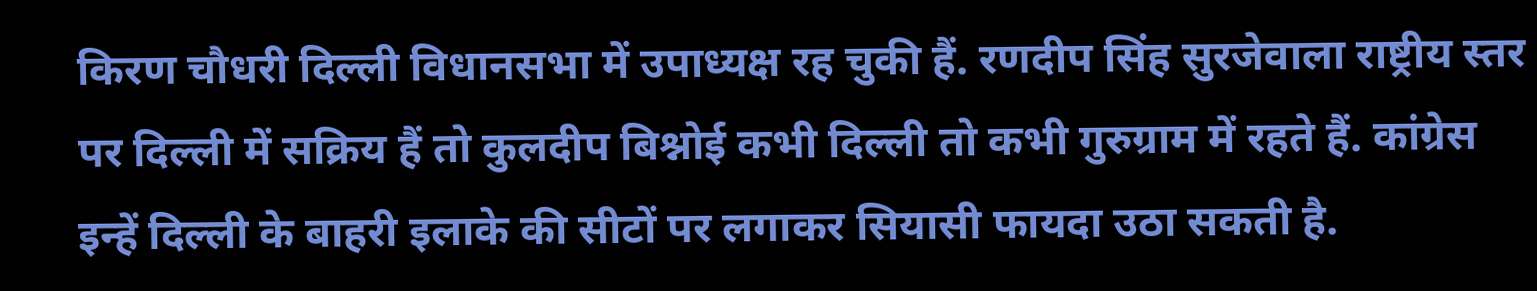किरण चौधरी दिल्ली विधानसभा में उपाध्यक्ष रह चुकी हैं. रणदीप सिंह सुरजेवाला राष्ट्रीय स्तर पर दिल्ली में सक्रिय हैं तो कुलदीप बिश्नोई कभी दिल्ली तो कभी गुरुग्राम में रहते हैं. कांग्रेस इन्हें दिल्ली के बाहरी इलाके की सीटों पर लगाकर सियासी फायदा उठा सकती है.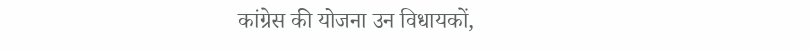कांग्रेस की योजना उन विधायकों,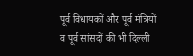पूर्व विधायकों और पूर्व मंत्रियों व पूर्व सांसदों की भी दिल्ली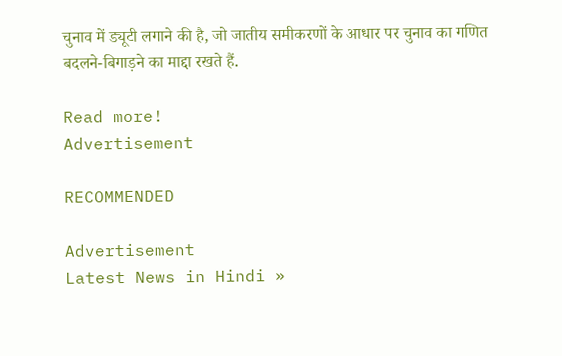चुनाव में ड्यूटी लगाने की है, जो जातीय समीकरणों के आधार पर चुनाव का गणित बदलने-बिगाड़ने का माद्दा रखते हैं.

Read more!
Advertisement

RECOMMENDED

Advertisement
Latest News in Hindi »